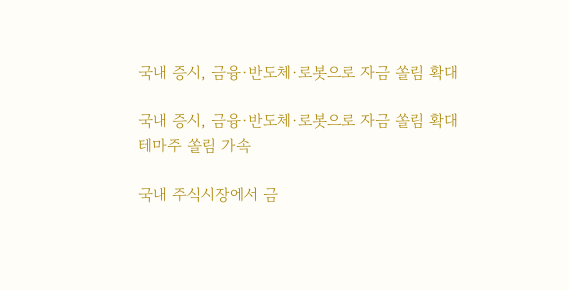국내 증시, 금융·반도체·로봇으로 자금 쏠림 확대

국내 증시, 금융·반도체·로봇으로 자금 쏠림 확대
테마주 쏠림 가속

국내 주식시장에서 금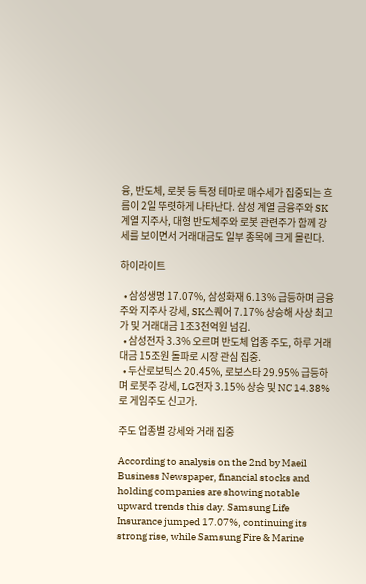융, 반도체, 로봇 등 특정 테마로 매수세가 집중되는 흐름이 2일 뚜렷하게 나타난다. 삼성 계열 금융주와 SK 계열 지주사, 대형 반도체주와 로봇 관련주가 함께 강세를 보이면서 거래대금도 일부 종목에 크게 몰린다.

하이라이트

  • 삼성생명 17.07%, 삼성화재 6.13% 급등하며 금융주와 지주사 강세, SK스퀘어 7.17% 상승해 사상 최고가 및 거래대금 1조3천억원 넘김.
  • 삼성전자 3.3% 오르며 반도체 업종 주도, 하루 거래대금 15조원 돌파로 시장 관심 집중.
  • 두산로보틱스 20.45%, 로보스타 29.95% 급등하며 로봇주 강세, LG전자 3.15% 상승 및 NC 14.38%로 게임주도 신고가.

주도 업종별 강세와 거래 집중

According to analysis on the 2nd by Maeil Business Newspaper, financial stocks and holding companies are showing notable upward trends this day. Samsung Life Insurance jumped 17.07%, continuing its strong rise, while Samsung Fire & Marine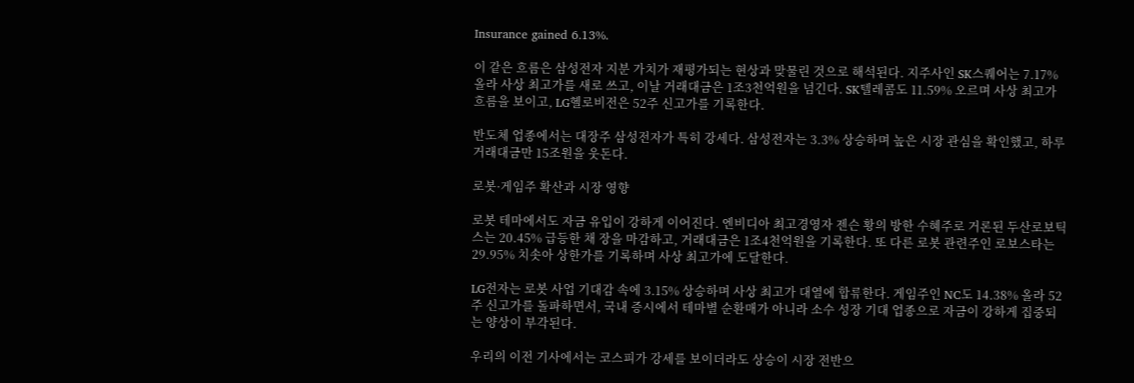Insurance gained 6.13%.

이 같은 흐름은 삼성전자 지분 가치가 재평가되는 현상과 맞물린 것으로 해석된다. 지주사인 SK스퀘어는 7.17% 올라 사상 최고가를 새로 쓰고, 이날 거래대금은 1조3천억원을 넘긴다. SK텔레콤도 11.59% 오르며 사상 최고가 흐름을 보이고, LG헬로비전은 52주 신고가를 기록한다.

반도체 업종에서는 대장주 삼성전자가 특히 강세다. 삼성전자는 3.3% 상승하며 높은 시장 관심을 확인했고, 하루 거래대금만 15조원을 웃돈다.

로봇·게임주 확산과 시장 영향

로봇 테마에서도 자금 유입이 강하게 이어진다. 엔비디아 최고경영자 젠슨 황의 방한 수혜주로 거론된 두산로보틱스는 20.45% 급등한 채 장을 마감하고, 거래대금은 1조4천억원을 기록한다. 또 다른 로봇 관련주인 로보스타는 29.95% 치솟아 상한가를 기록하며 사상 최고가에 도달한다.

LG전자는 로봇 사업 기대감 속에 3.15% 상승하며 사상 최고가 대열에 합류한다. 게임주인 NC도 14.38% 올라 52주 신고가를 돌파하면서, 국내 증시에서 테마별 순환매가 아니라 소수 성장 기대 업종으로 자금이 강하게 집중되는 양상이 부각된다.

우리의 이전 기사에서는 코스피가 강세를 보이더라도 상승이 시장 전반으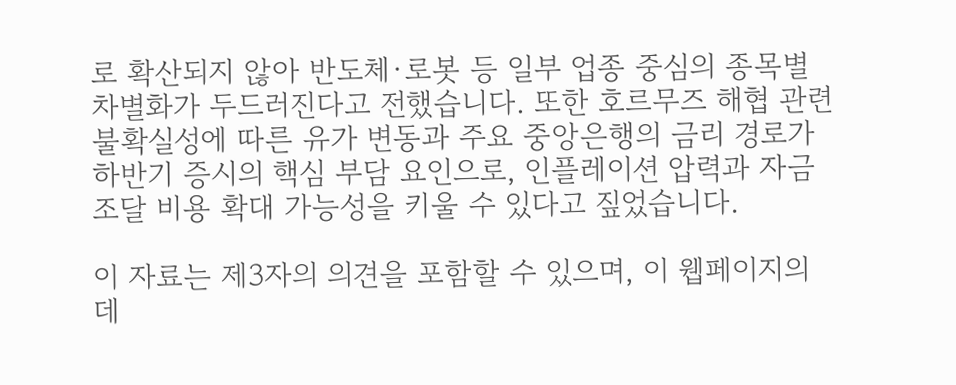로 확산되지 않아 반도체·로봇 등 일부 업종 중심의 종목별 차별화가 두드러진다고 전했습니다. 또한 호르무즈 해협 관련 불확실성에 따른 유가 변동과 주요 중앙은행의 금리 경로가 하반기 증시의 핵심 부담 요인으로, 인플레이션 압력과 자금조달 비용 확대 가능성을 키울 수 있다고 짚었습니다.

이 자료는 제3자의 의견을 포함할 수 있으며, 이 웹페이지의 데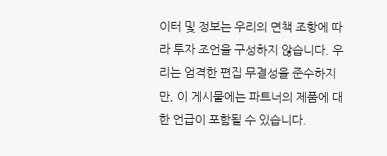이터 및 정보는 우리의 면책 조항에 따라 투자 조언을 구성하지 않습니다. 우리는 엄격한 편집 무결성을 준수하지만, 이 게시물에는 파트너의 제품에 대한 언급이 포함될 수 있습니다.